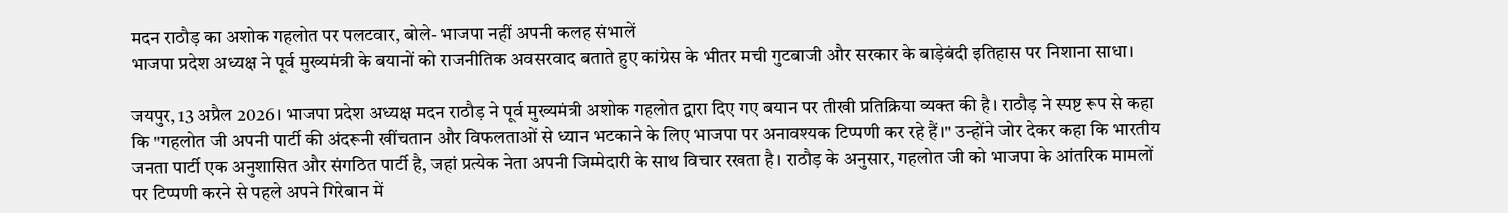मदन राठौड़ का अशोक गहलोत पर पलटवार, बोले- भाजपा नहीं अपनी कलह संभालें
भाजपा प्रदेश अध्यक्ष ने पूर्व मुख्यमंत्री के बयानों को राजनीतिक अवसरवाद बताते हुए कांग्रेस के भीतर मची गुटबाजी और सरकार के बाड़ेबंदी इतिहास पर निशाना साधा।

जयपुर, 13 अप्रैल 2026। भाजपा प्रदेश अध्यक्ष मदन राठौड़ ने पूर्व मुख्यमंत्री अशोक गहलोत द्वारा दिए गए बयान पर तीखी प्रतिक्रिया व्यक्त की है। राठौड़ ने स्पष्ट रूप से कहा कि "गहलोत जी अपनी पार्टी की अंदरूनी खींचतान और विफलताओं से ध्यान भटकाने के लिए भाजपा पर अनावश्यक टिप्पणी कर रहे हैं।" उन्होंने जोर देकर कहा कि भारतीय जनता पार्टी एक अनुशासित और संगठित पार्टी है, जहां प्रत्येक नेता अपनी जिम्मेदारी के साथ विचार रखता है। राठौड़ के अनुसार, गहलोत जी को भाजपा के आंतरिक मामलों पर टिप्पणी करने से पहले अपने गिरेबान में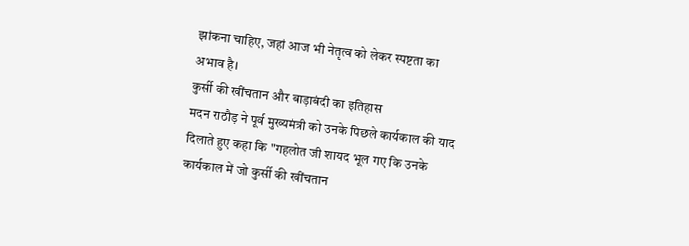झांकना चाहिए, जहां आज भी नेतृत्व को लेकर स्पष्टता का अभाव है।
कुर्सी की खींचतान और बाड़ाबंदी का इतिहास
मदन राठौड़ ने पूर्व मुख्यमंत्री को उनके पिछले कार्यकाल की याद दिलाते हुए कहा कि "गहलोत जी शायद भूल गए कि उनके कार्यकाल में जो कुर्सी की खींचतान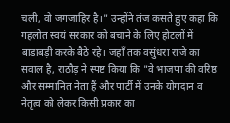चली, वो जगजाहिर है।" उन्होंने तंज कसते हुए कहा कि गहलोत स्वयं सरकार को बचाने के लिए होटलों में बाडाबड़ी करके बैठे रहे। जहाँ तक वसुंधरा राजे का सवाल है, राठौड़ ने स्पष्ट किया कि "वे भाजपा की वरिष्ठ और सम्मानित नेता हैं और पार्टी में उनके योगदान व नेतृत्व को लेकर किसी प्रकार का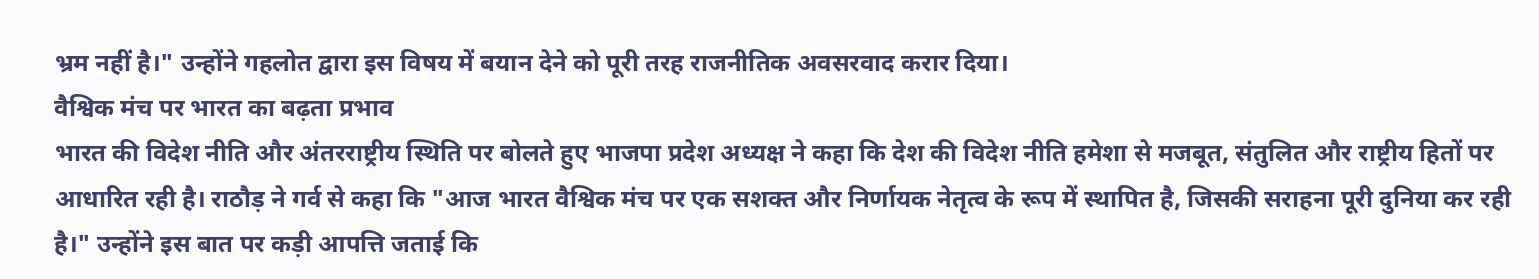भ्रम नहीं है।" उन्होंने गहलोत द्वारा इस विषय में बयान देने को पूरी तरह राजनीतिक अवसरवाद करार दिया।
वैश्विक मंच पर भारत का बढ़ता प्रभाव
भारत की विदेश नीति और अंतरराष्ट्रीय स्थिति पर बोलते हुए भाजपा प्रदेश अध्यक्ष ने कहा कि देश की विदेश नीति हमेशा से मजबूत, संतुलित और राष्ट्रीय हितों पर आधारित रही है। राठौड़ ने गर्व से कहा कि "आज भारत वैश्विक मंच पर एक सशक्त और निर्णायक नेतृत्व के रूप में स्थापित है, जिसकी सराहना पूरी दुनिया कर रही है।" उन्होंने इस बात पर कड़ी आपत्ति जताई कि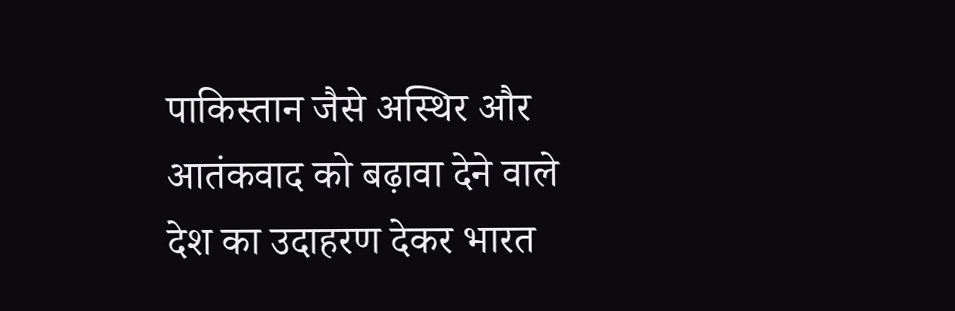पाकिस्तान जैसे अस्थिर और आतंकवाद को बढ़ावा देने वाले देश का उदाहरण देकर भारत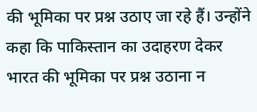की भूमिका पर प्रश्न उठाए जा रहे हैं। उन्होंने कहा कि पाकिस्तान का उदाहरण देकर भारत की भूमिका पर प्रश्न उठाना न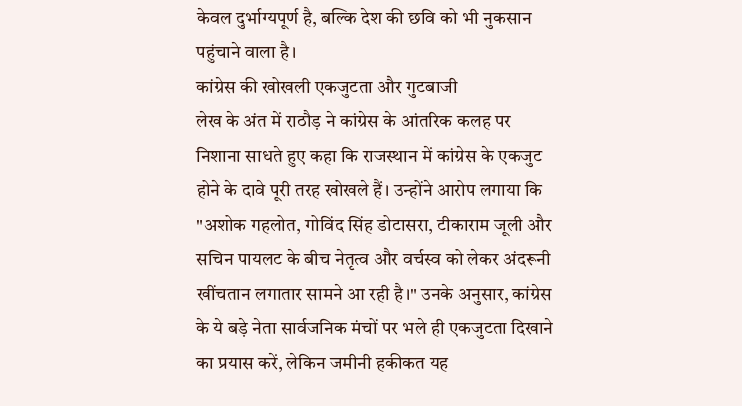केवल दुर्भाग्यपूर्ण है, बल्कि देश की छवि को भी नुकसान पहुंचाने वाला है।
कांग्रेस की खोखली एकजुटता और गुटबाजी
लेख के अंत में राठौड़ ने कांग्रेस के आंतरिक कलह पर निशाना साधते हुए कहा कि राजस्थान में कांग्रेस के एकजुट होने के दावे पूरी तरह खोखले हैं। उन्होंने आरोप लगाया कि "अशोक गहलोत, गोविंद सिंह डोटासरा, टीकाराम जूली और सचिन पायलट के बीच नेतृत्व और वर्चस्व को लेकर अंदरूनी खींचतान लगातार सामने आ रही है।" उनके अनुसार, कांग्रेस के ये बड़े नेता सार्वजनिक मंचों पर भले ही एकजुटता दिखाने का प्रयास करें, लेकिन जमीनी हकीकत यह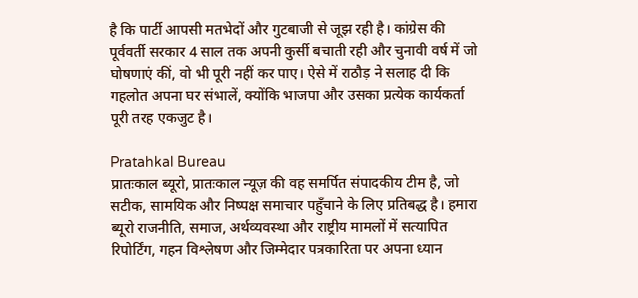है कि पार्टी आपसी मतभेदों और गुटबाजी से जूझ रही है। कांग्रेस की पूर्ववर्ती सरकार 4 साल तक अपनी कुर्सी बचाती रही और चुनावी वर्ष में जो घोषणाएं कीं, वो भी पूरी नहीं कर पाए। ऐसे में राठौड़ ने सलाह दी कि गहलोत अपना घर संभालें, क्योंकि भाजपा और उसका प्रत्येक कार्यकर्ता पूरी तरह एकजुट है।

Pratahkal Bureau
प्रातःकाल ब्यूरो, प्रातःकाल न्यूज़ की वह समर्पित संपादकीय टीम है, जो सटीक, सामयिक और निष्पक्ष समाचार पहुँचाने के लिए प्रतिबद्ध है। हमारा ब्यूरो राजनीति, समाज, अर्थव्यवस्था और राष्ट्रीय मामलों में सत्यापित रिपोर्टिंग, गहन विश्लेषण और जिम्मेदार पत्रकारिता पर अपना ध्यान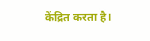केंद्रित करता है।